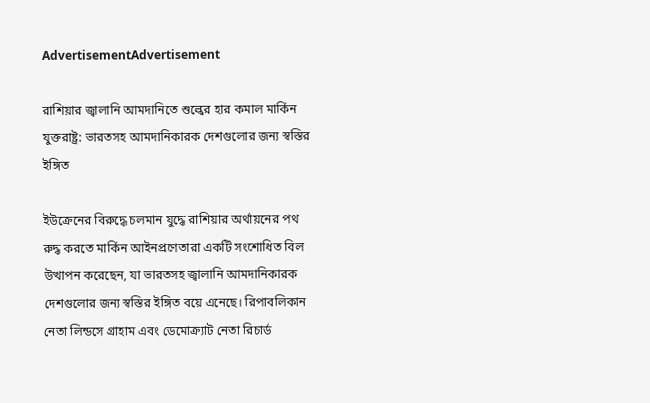AdvertisementAdvertisement

রাশিয়ার জ্বালানি আমদানিতে শুল্কের হার কমাল মার্কিন যুক্তরাষ্ট্র: ভারতসহ আমদানিকারক দেশগুলোর জন্য স্বস্তির ইঙ্গিত

ইউক্রেনের বিরুদ্ধে চলমান যুদ্ধে রাশিয়ার অর্থায়নের পথ রুদ্ধ করতে মার্কিন আইনপ্রণেতারা একটি সংশোধিত বিল উত্থাপন করেছেন, যা ভারতসহ জ্বালানি আমদানিকারক দেশগুলোর জন্য স্বস্তির ইঙ্গিত বয়ে এনেছে। রিপাবলিকান নেতা লিন্ডসে গ্রাহাম এবং ডেমোক্র্যাট নেতা রিচার্ড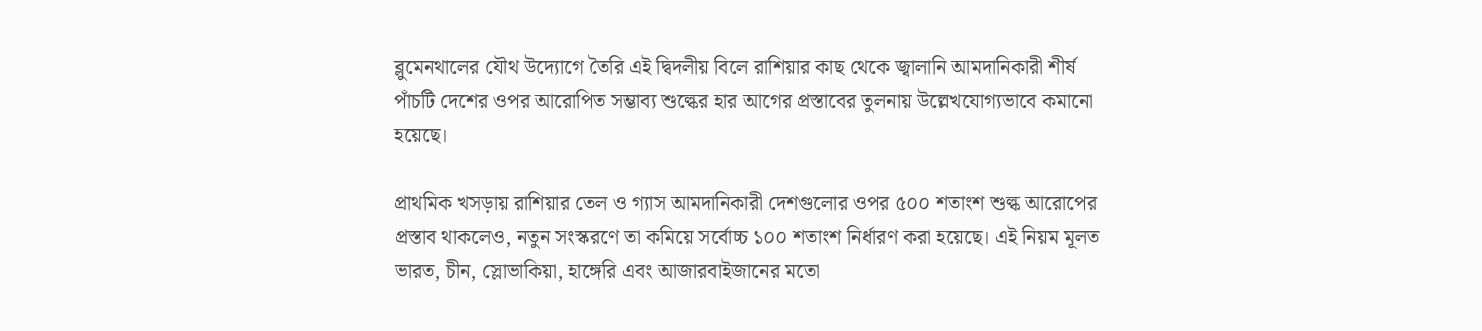ব্লুমেনথালের যৌথ উদ্যোগে তৈরি এই দ্বিদলীয় বিলে রাশিয়ার কাছ থেকে জ্বালানি আমদানিকারী শীর্ষ পাঁচটি দেশের ওপর আরোপিত সম্ভাব্য শুল্কের হার আগের প্রস্তাবের তুলনায় উল্লেখযোগ্যভাবে কমানো হয়েছে।

প্রাথমিক খসড়ায় রাশিয়ার তেল ও গ্যাস আমদানিকারী দেশগুলোর ওপর ৫০০ শতাংশ শুল্ক আরোপের প্রস্তাব থাকলেও, নতুন সংস্করণে তা কমিয়ে সর্বোচ্চ ১০০ শতাংশ নির্ধারণ করা হয়েছে। এই নিয়ম মূলত ভারত, চীন, স্লোভাকিয়া, হাঙ্গেরি এবং আজারবাইজানের মতো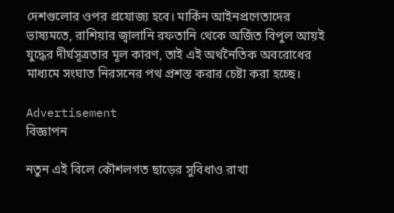দেশগুলোর ওপর প্রযোজ্য হবে। মার্কিন আইনপ্রণেতাদের ভাষ্যমতে, রাশিয়ার জ্বালানি রফতানি থেকে অর্জিত বিপুল আয়ই যুদ্ধের দীর্ঘসূত্রতার মূল কারণ, তাই এই অর্থনৈতিক অবরোধের মাধ্যমে সংঘাত নিরসনের পথ প্রশস্ত করার চেষ্টা করা হচ্ছে।

Advertisement
বিজ্ঞাপন

নতুন এই বিলে কৌশলগত ছাড়ের সুবিধাও রাখা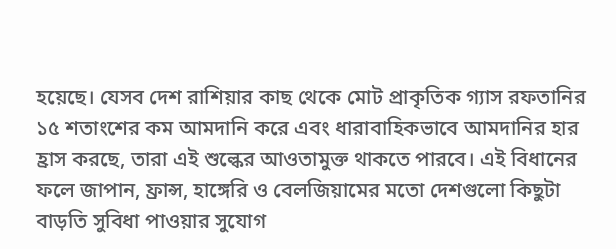হয়েছে। যেসব দেশ রাশিয়ার কাছ থেকে মোট প্রাকৃতিক গ্যাস রফতানির ১৫ শতাংশের কম আমদানি করে এবং ধারাবাহিকভাবে আমদানির হার হ্রাস করছে, তারা এই শুল্কের আওতামুক্ত থাকতে পারবে। এই বিধানের ফলে জাপান, ফ্রান্স, হাঙ্গেরি ও বেলজিয়ামের মতো দেশগুলো কিছুটা বাড়তি সুবিধা পাওয়ার সুযোগ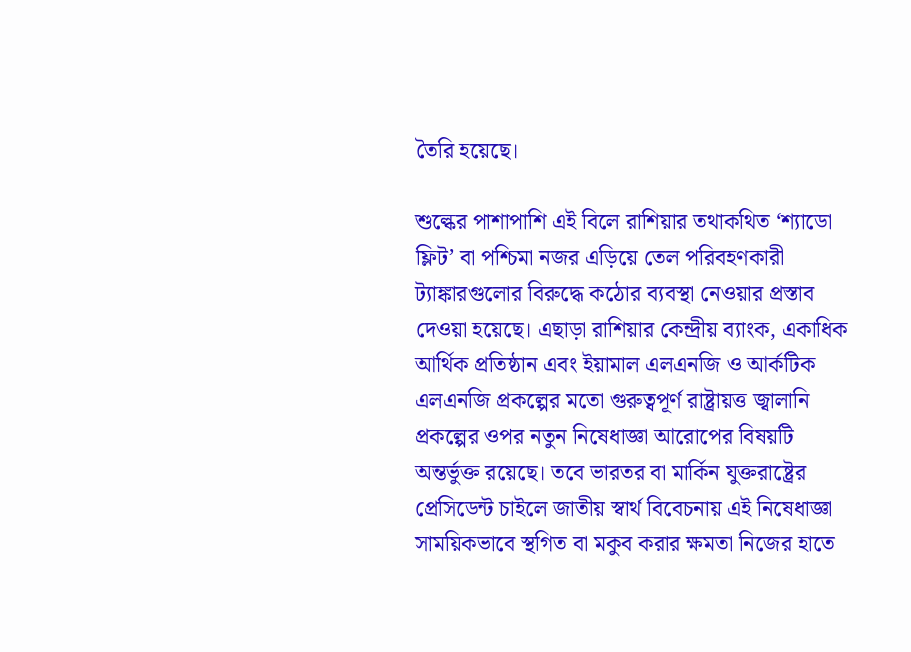তৈরি হয়েছে।

শুল্কের পাশাপাশি এই বিলে রাশিয়ার তথাকথিত ‘শ্যাডো ফ্লিট’ বা পশ্চিমা নজর এড়িয়ে তেল পরিবহণকারী ট্যাঙ্কারগুলোর বিরুদ্ধে কঠোর ব্যবস্থা নেওয়ার প্রস্তাব দেওয়া হয়েছে। এছাড়া রাশিয়ার কেন্দ্রীয় ব্যাংক, একাধিক আর্থিক প্রতিষ্ঠান এবং ইয়ামাল এলএনজি ও আর্কটিক এলএনজি প্রকল্পের মতো গুরুত্বপূর্ণ রাষ্ট্রায়ত্ত জ্বালানি প্রকল্পের ওপর নতুন নিষেধাজ্ঞা আরোপের বিষয়টি অন্তর্ভুক্ত রয়েছে। তবে ভারতর বা মার্কিন যুক্তরাষ্ট্রের প্রেসিডেন্ট চাইলে জাতীয় স্বার্থ বিবেচনায় এই নিষেধাজ্ঞা সাময়িকভাবে স্থগিত বা মকুব করার ক্ষমতা নিজের হাতে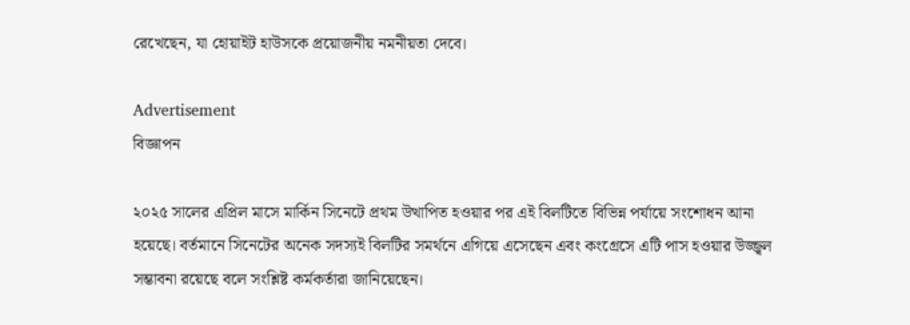রেখেছেন, যা হোয়াইট হাউসকে প্রয়োজনীয় নমনীয়তা দেবে।

Advertisement
বিজ্ঞাপন

২০২৫ সালের এপ্রিল মাসে মার্কিন সিনেটে প্রথম উত্থাপিত হওয়ার পর এই বিলটিতে বিভিন্ন পর্যায়ে সংশোধন আনা হয়েছে। বর্তমানে সিনেটের অনেক সদস্যই বিলটির সমর্থনে এগিয়ে এসেছেন এবং কংগ্রেসে এটি পাস হওয়ার উজ্জ্বল সম্ভাবনা রয়েছে বলে সংশ্লিষ্ট কর্মকর্তারা জানিয়েছেন।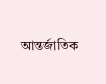আন্তর্জাতিক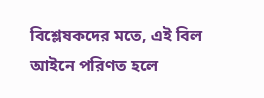বিশ্লেষকদের মতে, এই বিল আইনে পরিণত হলে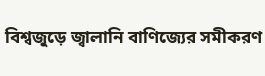বিশ্বজুড়ে জ্বালানি বাণিজ্যের সমীকরণ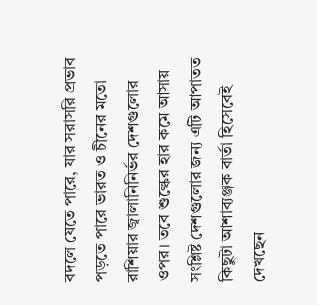বদলে যেতে পারে, যার সরাসরি প্রভাব পড়তে পারে ভারত ও চীনের মতো রাশিয়ার জ্বালানিনির্ভর দেশগুলোর ওপর। তবে শুল্কের হার কমে আসায় সংশ্লিষ্ট দেশগুলোর জন্য এটি আপাতত কিছুটা আশাব্যঞ্জক বার্তা হিসেবেই দেখছেন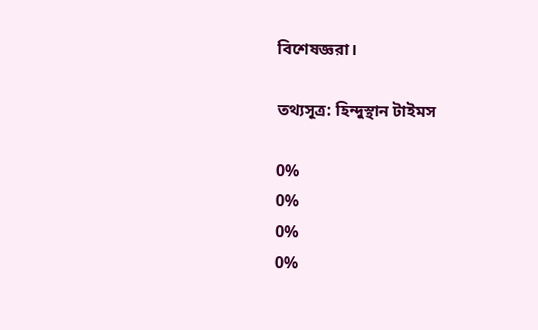বিশেষজ্ঞরা।

তথ্যসূত্র: হিন্দুস্থান টাইমস

0%
0%
0%
0%